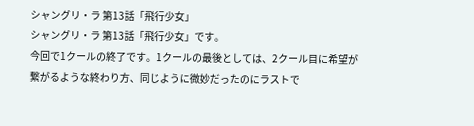シャングリ・ラ 第13話「飛行少女」
シャングリ・ラ 第13話「飛行少女」です。
今回で1クールの終了です。1クールの最後としては、2クール目に希望が繋がるような終わり方、同じように微妙だったのにラストで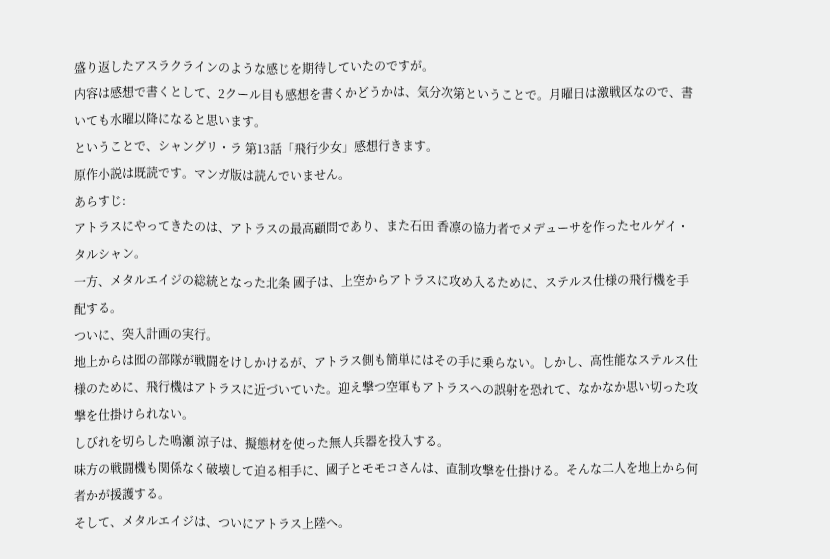盛り返したアスラクラインのような感じを期待していたのですが。
内容は感想で書くとして、2クール目も感想を書くかどうかは、気分次第ということで。月曜日は激戦区なので、書いても水曜以降になると思います。
ということで、シャングリ・ラ 第13話「飛行少女」感想行きます。
原作小説は既読です。マンガ版は読んでいません。
あらすじ:
アトラスにやってきたのは、アトラスの最高顧問であり、また石田 香凛の協力者でメデューサを作ったセルゲイ・タルシャン。
一方、メタルエイジの総統となった北条 國子は、上空からアトラスに攻め入るために、ステルス仕様の飛行機を手配する。
ついに、突入計画の実行。
地上からは囮の部隊が戦闘をけしかけるが、アトラス側も簡単にはその手に乗らない。しかし、高性能なステルス仕様のために、飛行機はアトラスに近づいていた。迎え撃つ空軍もアトラスへの誤射を恐れて、なかなか思い切った攻撃を仕掛けられない。
しびれを切らした鳴瀬 涼子は、擬態材を使った無人兵器を投入する。
味方の戦闘機も関係なく破壊して迫る相手に、國子とモモコさんは、直制攻撃を仕掛ける。そんな二人を地上から何者かが援護する。
そして、メタルエイジは、ついにアトラス上陸へ。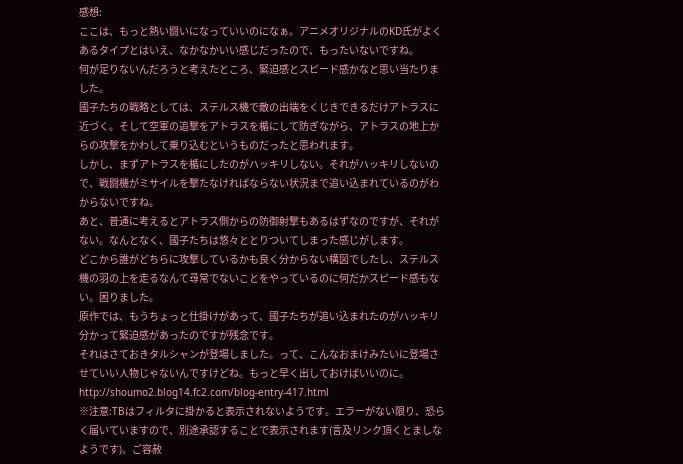感想:
ここは、もっと熱い闘いになっていいのになぁ。アニメオリジナルのKD氏がよくあるタイプとはいえ、なかなかいい感じだったので、もったいないですね。
何が足りないんだろうと考えたところ、緊迫感とスピード感かなと思い当たりました。
國子たちの戦略としては、ステルス機で敵の出端をくじきできるだけアトラスに近づく。そして空軍の追撃をアトラスを楯にして防ぎながら、アトラスの地上からの攻撃をかわして乗り込むというものだったと思われます。
しかし、まずアトラスを楯にしたのがハッキリしない。それがハッキリしないので、戦闘機がミサイルを撃たなければならない状況まで追い込まれているのがわからないですね。
あと、普通に考えるとアトラス側からの防御射撃もあるはずなのですが、それがない。なんとなく、國子たちは悠々ととりついてしまった感じがします。
どこから誰がどちらに攻撃しているかも良く分からない構図でしたし、ステルス機の羽の上を走るなんて尋常でないことをやっているのに何だかスピード感もない。困りました。
原作では、もうちょっと仕掛けがあって、國子たちが追い込まれたのがハッキリ分かって緊迫感があったのですが残念です。
それはさておきタルシャンが登場しました。って、こんなおまけみたいに登場させていい人物じゃないんですけどね。もっと早く出しておけばいいのに。
http://shoumo2.blog14.fc2.com/blog-entry-417.html
※注意:TBはフィルタに掛かると表示されないようです。エラーがない限り、恐らく届いていますので、別途承認することで表示されます(言及リンク頂くとましなようです)。ご容赦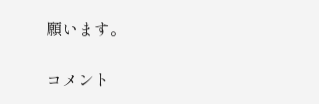願います。

コメント